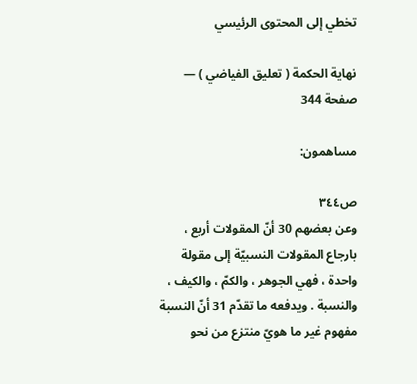تخطي إلى المحتوى الرئيسي

نهاية الحكمة ( تعليق الفياضي ) — صفحة 344

مساهمون:

ص٣٤٤
وعن بعضهم 30 أنّ المقولات أربع ، بارجاع المقولات النسبيّة إلى مقولة واحدة ، فهي الجوهر ، والكمّ ، والكيف ، والنسبة . ويدفعه ما تقدّم 31 أنّ النسبة مفهوم غير ما هويّ منتزع من نحو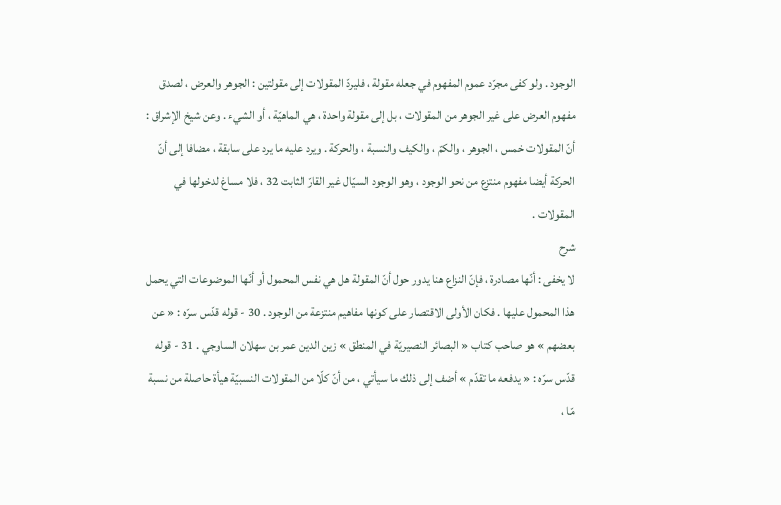الوجود . ولو كفى مجرّد عموم المفهوم في جعله مقولة ، فليردّ المقولات إلى مقولتين : الجوهر والعرض ، لصدق مفهوم العرض على غير الجوهر من المقولات ، بل إلى مقولة واحدة ، هي الماهيّة ، أو الشيء . وعن شيخ الإشراق : أنّ المقولات خمس ، الجوهر ، والكمّ ، والكيف والنسبة ، والحركة . ويرد عليه ما يرد على سابقة ، مضافا إلى أنّ الحركة أيضا مفهوم منتزع من نحو الوجود ، وهو الوجود السيّال غير القارّ الثابت 32 ، فلا مساغ لدخولها في المقولات .
شرح
لا يخفى : أنّها مصادرة ، فإنّ النزاع هنا يدور حول أنّ المقولة هل هي نفس المحمول أو أنّها الموضوعات التي يحمل هذا المحمول عليها . فكان الأولى الاقتصار على كونها مفاهيم منتزعة من الوجود . 30 - قوله قدّس سرّه : « عن بعضهم » هو صاحب كتاب « البصائر النصيريّة في المنطق » زين الدين عمر بن سهلان الساوجي . 31 - قوله قدّس سرّه : « يدفعه ما تقدّم » أضف إلى ذلك ما سيأتي ، من أنّ كلّا من المقولات النسبيّة هيأة حاصلة من نسبة مّا ،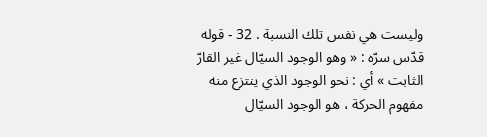وليست هي نفس تلك النسبة . 32 - قوله قدّس سرّه : « وهو الوجود السيّال غير القارّ الثابت » أي : نحو الوجود الذي ينتزع منه مفهوم الحركة ، هو الوجود السيّال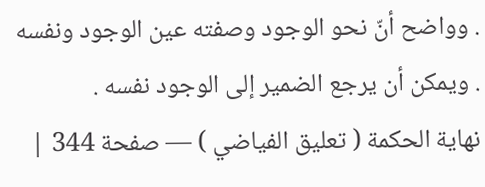. وواضح أنّ نحو الوجود وصفته عين الوجود ونفسه . ويمكن أن يرجع الضمير إلى الوجود نفسه .
نهاية الحكمة ( تعليق الفياضي ) — صفحة 344 |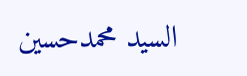السيد محمدحسين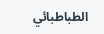الطباطبائي